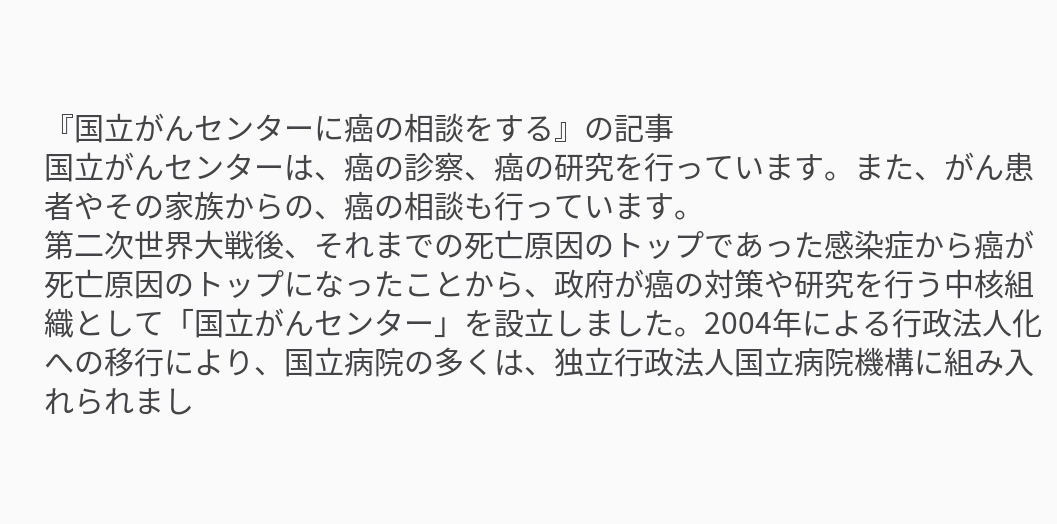『国立がんセンターに癌の相談をする』の記事
国立がんセンターは、癌の診察、癌の研究を行っています。また、がん患者やその家族からの、癌の相談も行っています。
第二次世界大戦後、それまでの死亡原因のトップであった感染症から癌が死亡原因のトップになったことから、政府が癌の対策や研究を行う中核組織として「国立がんセンター」を設立しました。2004年による行政法人化への移行により、国立病院の多くは、独立行政法人国立病院機構に組み入れられまし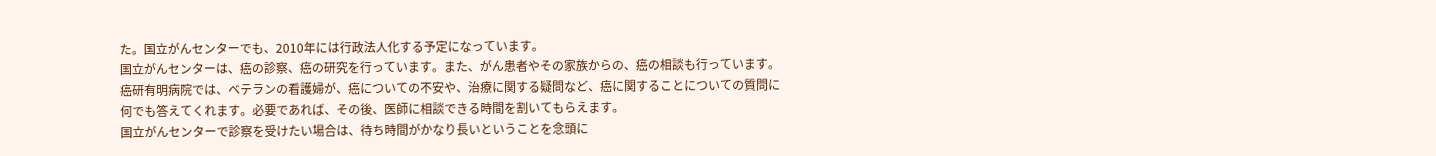た。国立がんセンターでも、2010年には行政法人化する予定になっています。
国立がんセンターは、癌の診察、癌の研究を行っています。また、がん患者やその家族からの、癌の相談も行っています。癌研有明病院では、ベテランの看護婦が、癌についての不安や、治療に関する疑問など、癌に関することについての質問に何でも答えてくれます。必要であれば、その後、医師に相談できる時間を割いてもらえます。
国立がんセンターで診察を受けたい場合は、待ち時間がかなり長いということを念頭に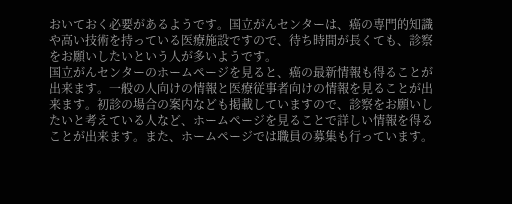おいておく必要があるようです。国立がんセンターは、癌の専門的知識や高い技術を持っている医療施設ですので、待ち時間が長くても、診察をお願いしたいという人が多いようです。
国立がんセンターのホームページを見ると、癌の最新情報も得ることが出来ます。一般の人向けの情報と医療従事者向けの情報を見ることが出来ます。初診の場合の案内なども掲載していますので、診察をお願いしたいと考えている人など、ホームページを見ることで詳しい情報を得ることが出来ます。また、ホームページでは職員の募集も行っています。